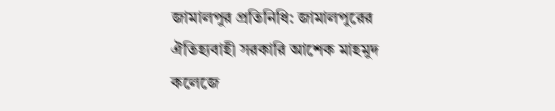জামালপুর প্রতিনিধি: জামালপুরের ঐতিহ্যবাহী সরকারি আশেক মাহমুদ কলেজে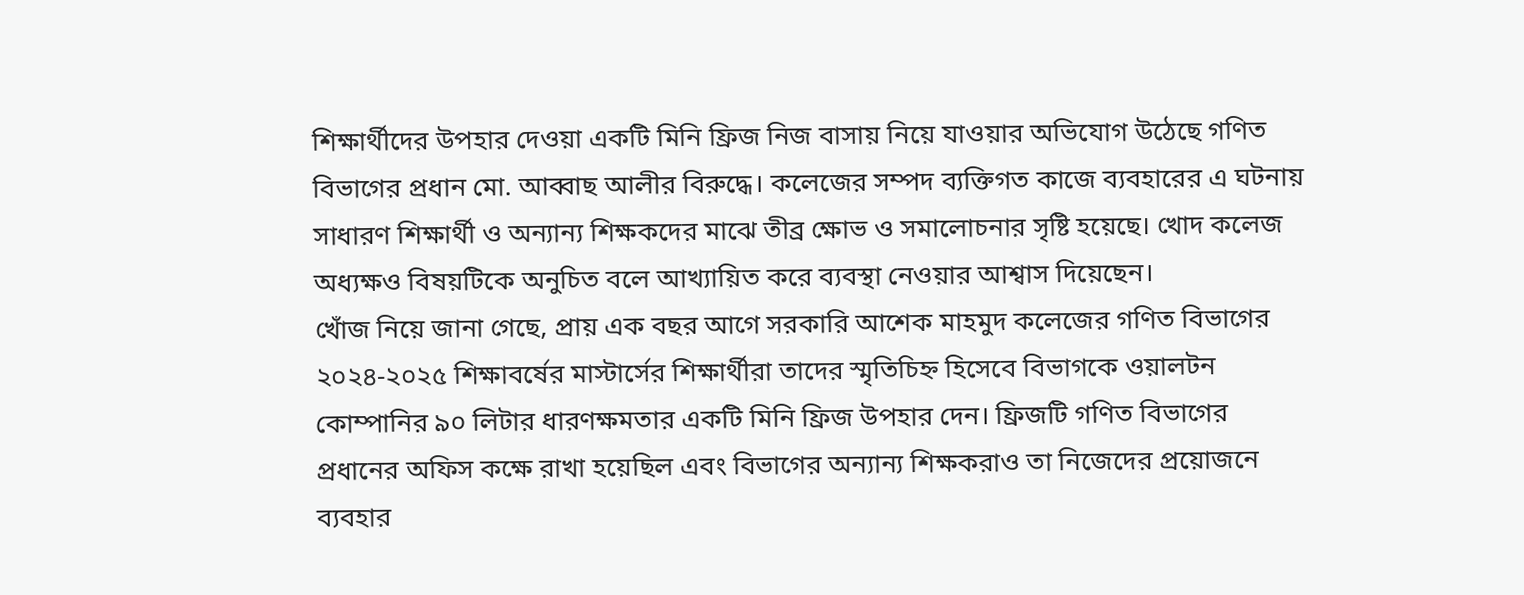শিক্ষার্থীদের উপহার দেওয়া একটি মিনি ফ্রিজ নিজ বাসায় নিয়ে যাওয়ার অভিযোগ উঠেছে গণিত বিভাগের প্রধান মো. আব্বাছ আলীর বিরুদ্ধে। কলেজের সম্পদ ব্যক্তিগত কাজে ব্যবহারের এ ঘটনায় সাধারণ শিক্ষার্থী ও অন্যান্য শিক্ষকদের মাঝে তীব্র ক্ষোভ ও সমালোচনার সৃষ্টি হয়েছে। খোদ কলেজ অধ্যক্ষও বিষয়টিকে অনুচিত বলে আখ্যায়িত করে ব্যবস্থা নেওয়ার আশ্বাস দিয়েছেন।
খোঁজ নিয়ে জানা গেছে, প্রায় এক বছর আগে সরকারি আশেক মাহমুদ কলেজের গণিত বিভাগের ২০২৪-২০২৫ শিক্ষাবর্ষের মাস্টার্সের শিক্ষার্থীরা তাদের স্মৃতিচিহ্ন হিসেবে বিভাগকে ওয়ালটন কোম্পানির ৯০ লিটার ধারণক্ষমতার একটি মিনি ফ্রিজ উপহার দেন। ফ্রিজটি গণিত বিভাগের প্রধানের অফিস কক্ষে রাখা হয়েছিল এবং বিভাগের অন্যান্য শিক্ষকরাও তা নিজেদের প্রয়োজনে ব্যবহার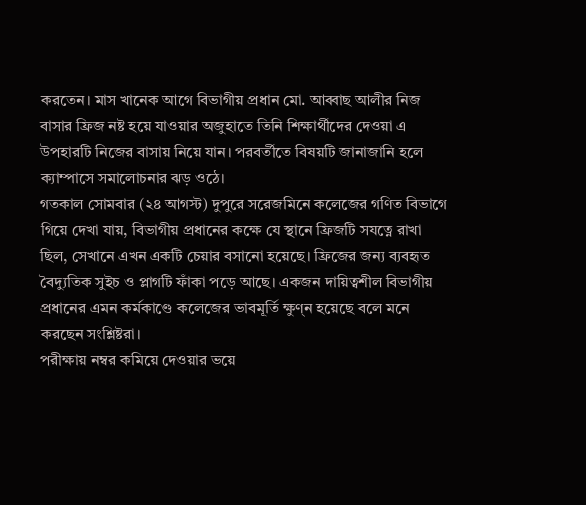করতেন। মাস খানেক আগে বিভাগীয় প্রধান মো. আব্বাছ আলীর নিজ বাসার ফ্রিজ নষ্ট হয়ে যাওয়ার অজুহাতে তিনি শিক্ষার্থীদের দেওয়া এ উপহারটি নিজের বাসায় নিয়ে যান। পরবর্তীতে বিষয়টি জানাজানি হলে ক্যাম্পাসে সমালোচনার ঝড় ওঠে।
গতকাল সোমবার (২৪ আগস্ট) দুপুরে সরেজমিনে কলেজের গণিত বিভাগে গিয়ে দেখা যায়, বিভাগীয় প্রধানের কক্ষে যে স্থানে ফ্রিজটি সযত্নে রাখা ছিল, সেখানে এখন একটি চেয়ার বসানো হয়েছে। ফ্রিজের জন্য ব্যবহৃত বৈদ্যুতিক সুইচ ও প্লাগটি ফাঁকা পড়ে আছে। একজন দায়িত্বশীল বিভাগীয় প্রধানের এমন কর্মকাণ্ডে কলেজের ভাবমূর্তি ক্ষুণ্ন হয়েছে বলে মনে করছেন সংশ্লিষ্টরা।
পরীক্ষায় নম্বর কমিয়ে দেওয়ার ভয়ে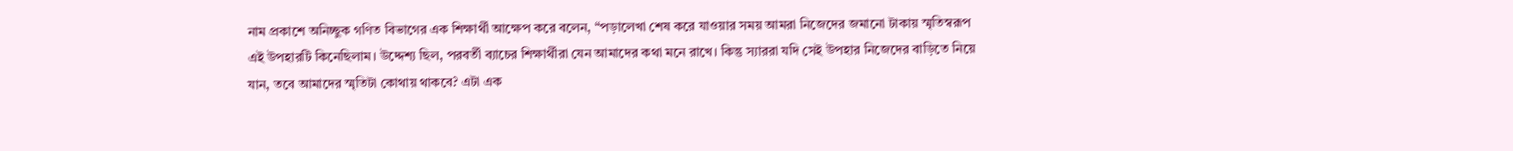নাম প্রকাশে অনিচ্ছুক গণিত বিভাগের এক শিক্ষার্থী আক্ষেপ করে বলেন, “পড়ালেখা শেষ করে যাওয়ার সময় আমরা নিজেদের জমানো টাকায় স্মৃতিস্বরূপ এই উপহারটি কিনেছিলাম। উদ্দেশ্য ছিল, পরবর্তী ব্যাচের শিক্ষার্থীরা যেন আমাদের কথা মনে রাখে। কিন্তু স্যাররা যদি সেই উপহার নিজেদের বাড়িতে নিয়ে যান, তবে আমাদের স্মৃতিটা কোথায় থাকবে? এটা এক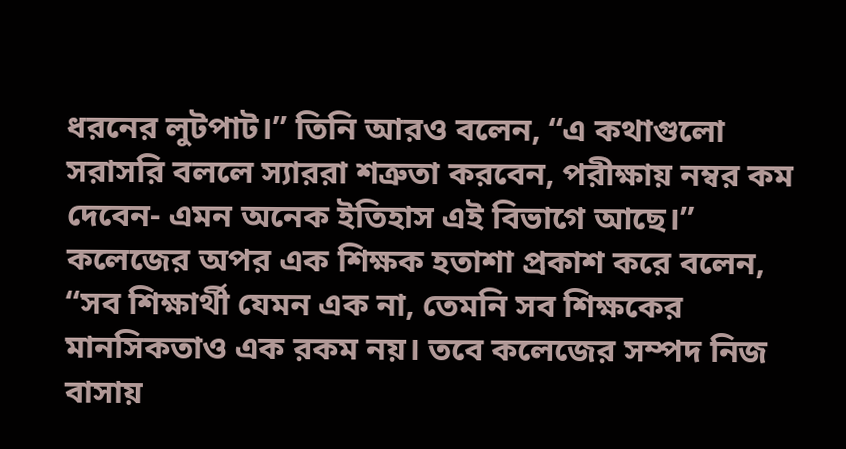ধরনের লুটপাট।” তিনি আরও বলেন, “এ কথাগুলো সরাসরি বললে স্যাররা শত্রুতা করবেন, পরীক্ষায় নম্বর কম দেবেন- এমন অনেক ইতিহাস এই বিভাগে আছে।”
কলেজের অপর এক শিক্ষক হতাশা প্রকাশ করে বলেন, “সব শিক্ষার্থী যেমন এক না, তেমনি সব শিক্ষকের মানসিকতাও এক রকম নয়। তবে কলেজের সম্পদ নিজ বাসায়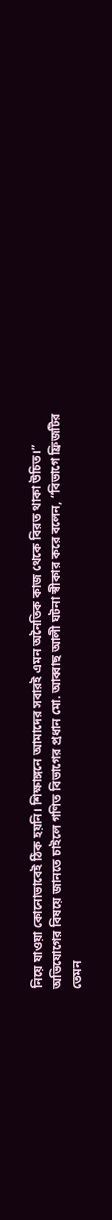নিয়ে যাওয়া কোনোভাবেই ঠিক হয়নি। শিক্ষাঙ্গনে আমাদের সবারই এমন অনৈতিক কাজ থেকে বিরত থাকা উচিত।”
অভিযোগের বিষয়ে জানতে চাইলে গণিত বিভাগের প্রধান মো. আব্বাছ আলী ঘটনা স্বীকার করে বলেন, “বিভাগে ফ্রিজটির তেমন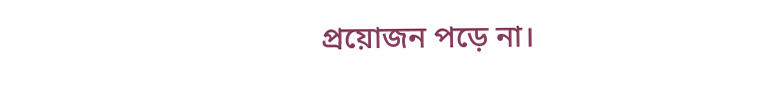প্রয়োজন পড়ে না।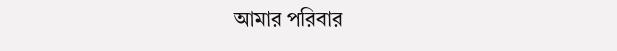আমার পরিবার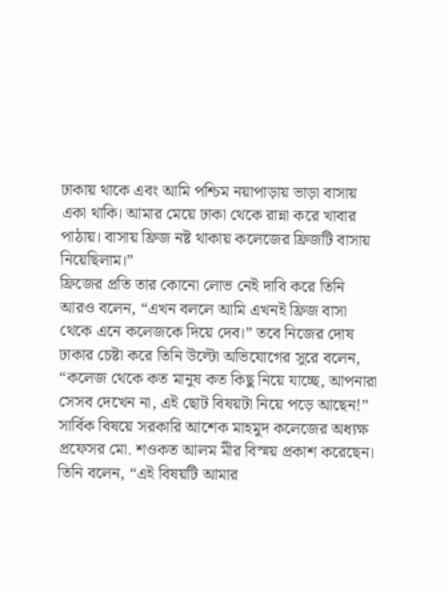ঢাকায় থাকে এবং আমি পশ্চিম নয়াপাড়ায় ভাড়া বাসায় একা থাকি। আমার মেয়ে ঢাকা থেকে রান্না করে খাবার পাঠায়। বাসায় ফ্রিজ নষ্ট থাকায় কলেজের ফ্রিজটি বাসায় নিয়েছিলাম।”
ফ্রিজের প্রতি তার কোনো লোভ নেই দাবি করে তিনি আরও বলেন, “এখন বললে আমি এখনই ফ্রিজ বাসা থেকে এনে কলেজকে দিয়ে দেব।” তবে নিজের দোষ ঢাকার চেষ্টা করে তিনি উল্টো অভিযোগের সুরে বলেন, “কলেজ থেকে কত মানুষ কত কিছু নিয়ে যাচ্ছে, আপনারা সেসব দেখেন না, এই ছোট বিষয়টা নিয়ে পড়ে আছেন!”
সার্বিক বিষয়ে সরকারি আশেক মাহমুদ কলেজের অধ্যক্ষ প্রফেসর মো. শওকত আলম মীর বিস্ময় প্রকাশ করেছেন। তিনি বলেন, “এই বিষয়টি আমার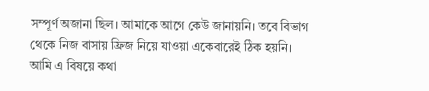সম্পূর্ণ অজানা ছিল। আমাকে আগে কেউ জানায়নি। তবে বিভাগ থেকে নিজ বাসায় ফ্রিজ নিয়ে যাওয়া একেবারেই ঠিক হয়নি। আমি এ বিষয়ে কথা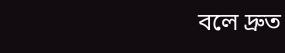বলে দ্রুত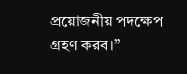প্রয়োজনীয় পদক্ষেপ গ্রহণ করব।”